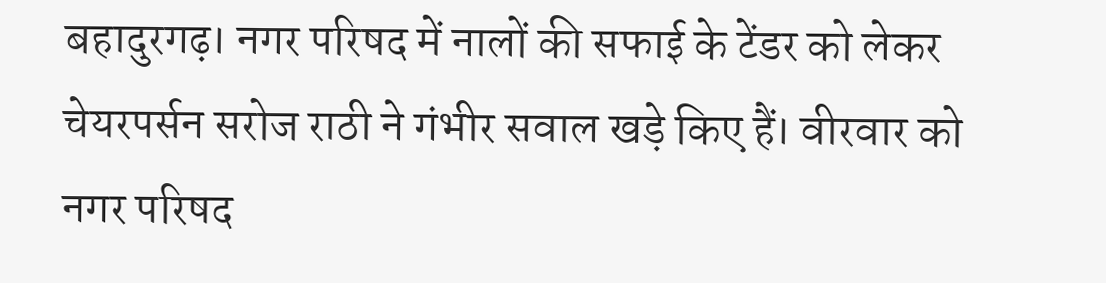बहादुरगढ़। नगर परिषद में नालों की सफाई के टेंडर को लेकर चेयरपर्सन सरोज राठी ने गंभीर सवाल खड़े किए हैं। वीरवार को नगर परिषद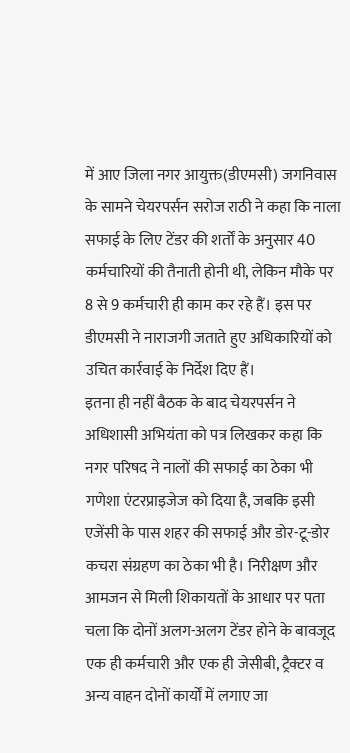में आए जिला नगर आयुक्त(डीएमसी) जगनिवास के सामने चेयरपर्सन सरोज राठी ने कहा कि नाला सफाई के लिए टेंडर की शर्तों के अनुसार 40 कर्मचारियों की तैनाती होनी थी, लेकिन मौके पर 8 से 9 कर्मचारी ही काम कर रहे हैं। इस पर डीएमसी ने नाराजगी जताते हुए अधिकारियों को उचित कार्रवाई के निर्देश दिए हैं।
इतना ही नहीं बैठक के बाद चेयरपर्सन ने अधिशासी अभियंता को पत्र लिखकर कहा कि नगर परिषद ने नालों की सफाई का ठेका भी गणेशा एंटरप्राइजेज को दिया है, जबकि इसी एजेंसी के पास शहर की सफाई और डोर-टू-डोर कचरा संग्रहण का ठेका भी है। निरीक्षण और आमजन से मिली शिकायतों के आधार पर पता चला कि दोनों अलग-अलग टेंडर होने के बावजूद एक ही कर्मचारी और एक ही जेसीबी, ट्रैक्टर व अन्य वाहन दोनों कार्यों में लगाए जा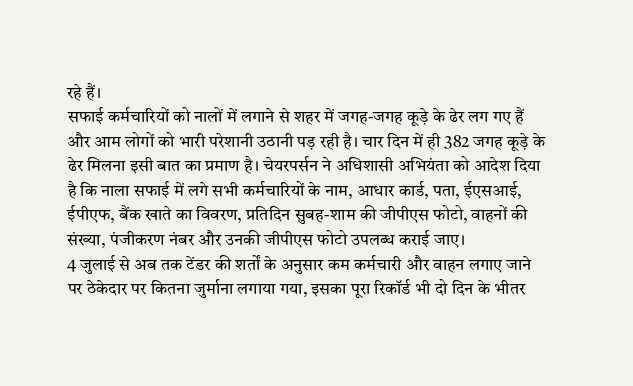रहे हैं।
सफाई कर्मचारियों को नालों में लगाने से शहर में जगह-जगह कूड़े के ढेर लग गए हैं और आम लोगों को भारी परेशानी उठानी पड़ रही है। चार दिन में ही 382 जगह कूड़े के ढेर मिलना इसी बात का प्रमाण है। चेयरपर्सन ने अधिशासी अभियंता को आदेश दिया है कि नाला सफाई में लगे सभी कर्मचारियों के नाम, आधार कार्ड, पता, ईएसआई, ईपीएफ, बैंक खाते का विवरण, प्रतिदिन सुबह-शाम की जीपीएस फोटो, वाहनों की संख्या, पंजीकरण नंबर और उनकी जीपीएस फोटो उपलब्ध कराई जाए।
4 जुलाई से अब तक टेंडर की शर्तों के अनुसार कम कर्मचारी और वाहन लगाए जाने पर ठेकेदार पर कितना जुर्माना लगाया गया, इसका पूरा रिकॉर्ड भी दो दिन के भीतर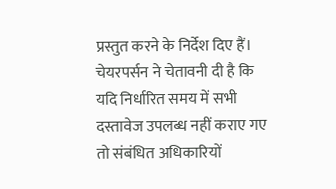प्रस्तुत करने के निर्देश दिए हैं। चेयरपर्सन ने चेतावनी दी है कि यदि निर्धारित समय में सभी दस्तावेज उपलब्ध नहीं कराए गए तो संबंधित अधिकारियों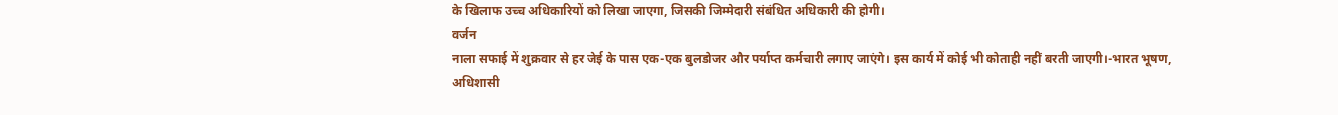के खिलाफ उच्च अधिकारियों को लिखा जाएगा, जिसकी जिम्मेदारी संबंधित अधिकारी की होगी।
वर्जन
नाला सफाई में शुक्रवार से हर जेई के पास एक-एक बुलडोजर और पर्याप्त कर्मचारी लगाए जाएंगे। इस कार्य में कोई भी कोताही नहीं बरती जाएगी।-भारत भूषण, अधिशासी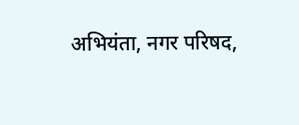अभियंता, नगर परिषद,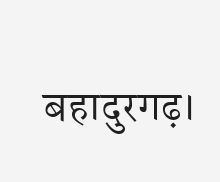बहादुरगढ़।